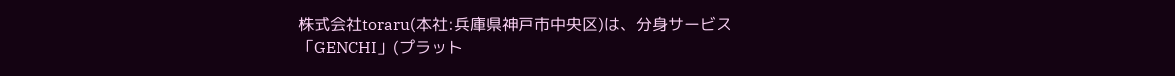株式会社toraru(本社:兵庫県神戸市中央区)は、分身サービス「GENCHI」(プラット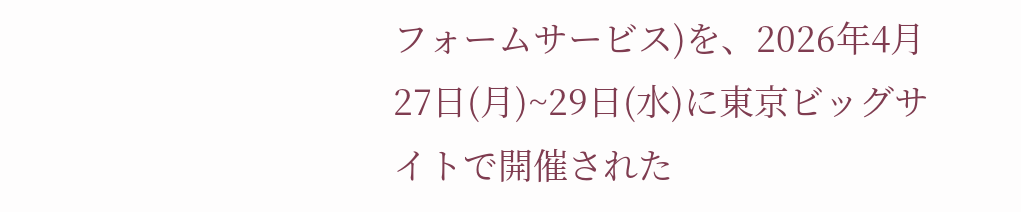フォームサービス)を、2026年4月27日(月)~29日(水)に東京ビッグサイトで開催された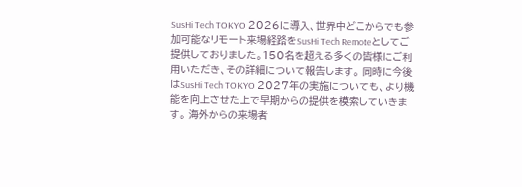SusHi Tech TOKYO 2026に導入、世界中どこからでも参加可能なリモート来場経路をSusHi Tech Remoteとしてご提供しておりました。150名を超える多くの皆様にご利用いただき、その詳細について報告します。 同時に今後はSusHi Tech TOKYO 2027年の実施についても、より機能を向上させた上で早期からの提供を模索していきます。 海外からの来場者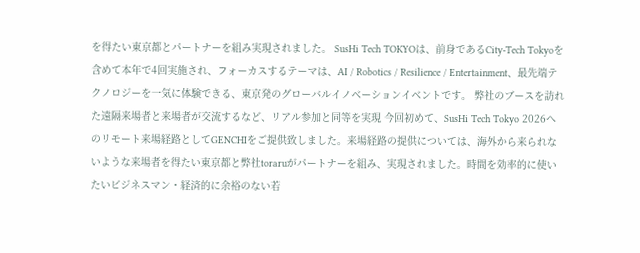を得たい東京都とパートナーを組み実現されました。 SusHi Tech TOKYOは、前身であるCity-Tech Tokyoを含めて本年で4回実施され、フォーカスするテーマは、AI / Robotics / Resilience / Entertainment、最先端テクノロジーを一気に体験できる、東京発のグローバルイノベーションイベントです。 弊社のブースを訪れた遠隔来場者と来場者が交流するなど、リアル参加と同等を実現 今回初めて、SusHi Tech Tokyo 2026へのリモート来場経路としてGENCHIをご提供致しました。来場経路の提供については、海外から来られないような来場者を得たい東京都と弊社toraruがパートナーを組み、実現されました。時間を効率的に使いたいビジネスマン・経済的に余裕のない若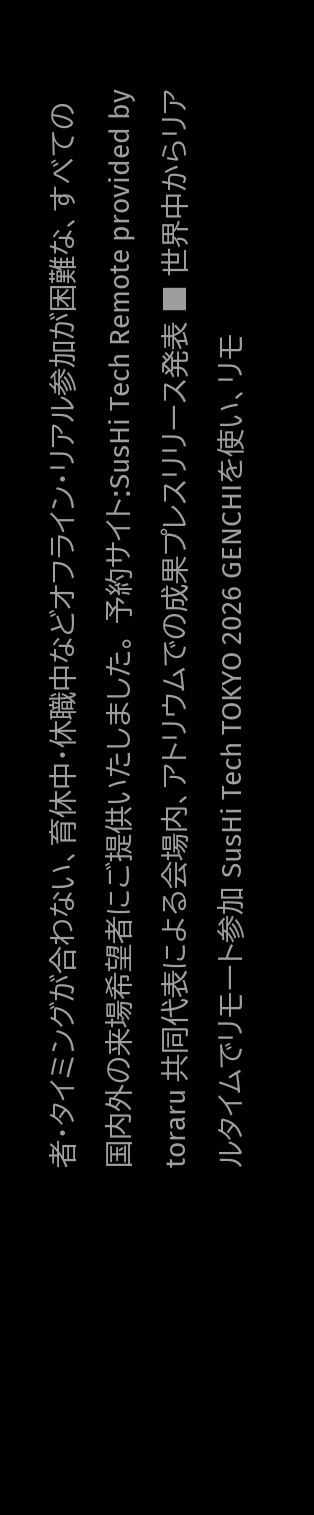者・タイミングが合わない、育休中・休職中などオフライン・リアル参加が困難な、すべての国内外の来場希望者にご提供いたしました。 予約サイト:SusHi Tech Remote provided by toraru 共同代表による会場内、アトリウムでの成果プレスリリース発表 ■ 世界中からリアルタイムでリモート参加 SusHi Tech TOKYO 2026 GENCHIを使い、リモ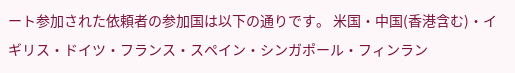ート参加された依頼者の参加国は以下の通りです。 米国・中国(香港含む)・イギリス・ドイツ・フランス・スペイン・シンガポール・フィンラン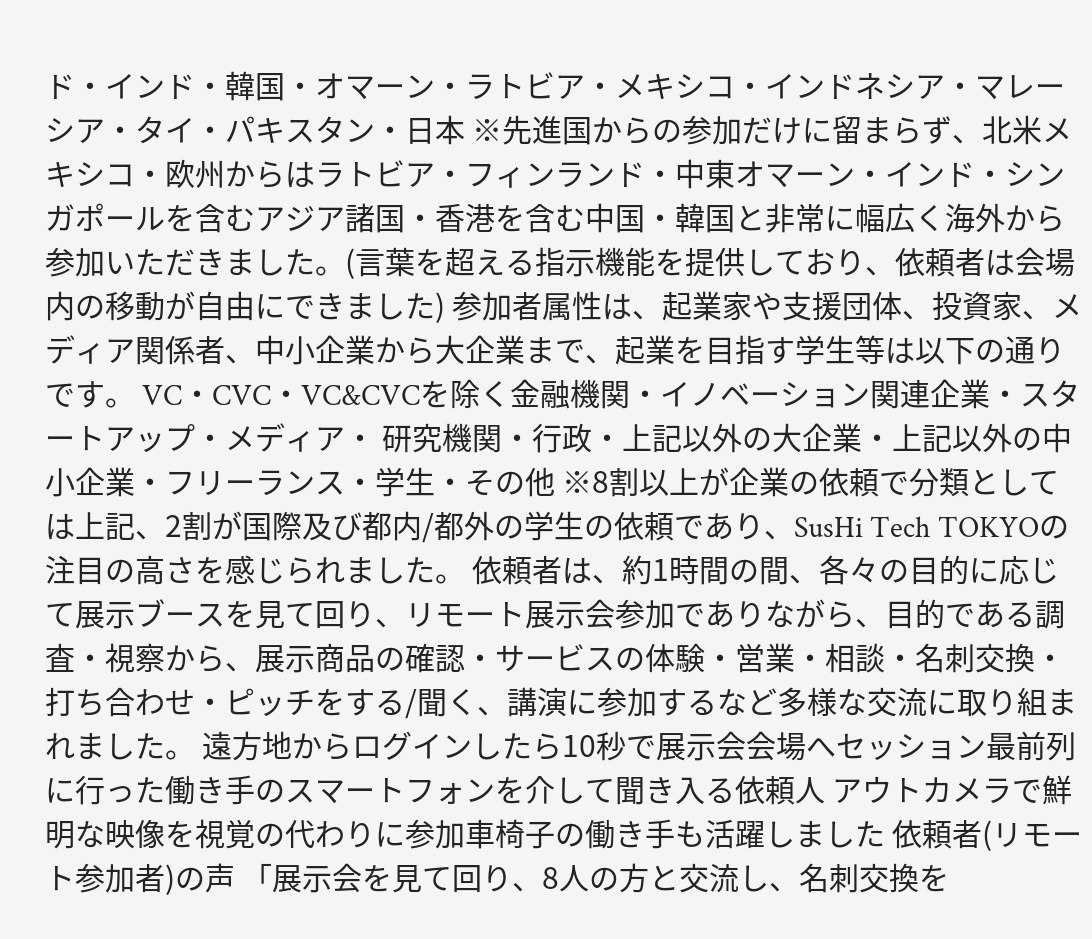ド・インド・韓国・オマーン・ラトビア・メキシコ・インドネシア・マレーシア・タイ・パキスタン・日本 ※先進国からの参加だけに留まらず、北米メキシコ・欧州からはラトビア・フィンランド・中東オマーン・インド・シンガポールを含むアジア諸国・香港を含む中国・韓国と非常に幅広く海外から参加いただきました。(言葉を超える指示機能を提供しており、依頼者は会場内の移動が自由にできました) 参加者属性は、起業家や支援団体、投資家、メディア関係者、中小企業から大企業まで、起業を目指す学生等は以下の通りです。 VC・CVC・VC&CVCを除く金融機関・イノベーション関連企業・スタートアップ・メディア・ 研究機関・行政・上記以外の大企業・上記以外の中小企業・フリーランス・学生・その他 ※8割以上が企業の依頼で分類としては上記、2割が国際及び都内/都外の学生の依頼であり、SusHi Tech TOKYOの注目の高さを感じられました。 依頼者は、約1時間の間、各々の目的に応じて展示ブースを見て回り、リモート展示会参加でありながら、目的である調査・視察から、展示商品の確認・サービスの体験・営業・相談・名刺交換・打ち合わせ・ピッチをする/聞く、講演に参加するなど多様な交流に取り組まれました。 遠方地からログインしたら10秒で展示会会場へセッション最前列に行った働き手のスマートフォンを介して聞き入る依頼人 アウトカメラで鮮明な映像を視覚の代わりに参加車椅子の働き手も活躍しました 依頼者(リモート参加者)の声 「展示会を見て回り、8人の方と交流し、名刺交換を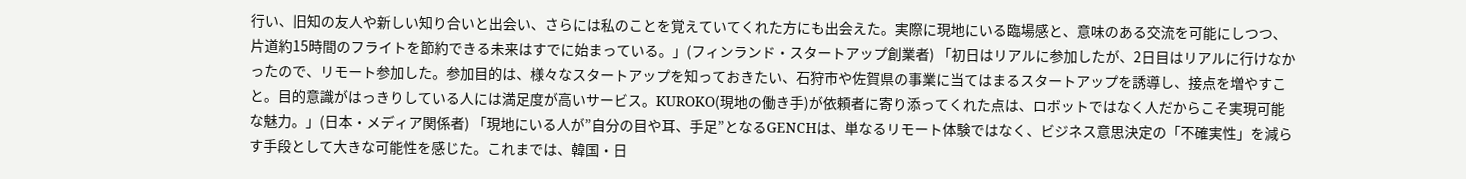行い、旧知の友人や新しい知り合いと出会い、さらには私のことを覚えていてくれた方にも出会えた。実際に現地にいる臨場感と、意味のある交流を可能にしつつ、片道約15時間のフライトを節約できる未来はすでに始まっている。」(フィンランド・スタートアップ創業者) 「初日はリアルに参加したが、2日目はリアルに行けなかったので、リモート参加した。参加目的は、様々なスタートアップを知っておきたい、石狩市や佐賀県の事業に当てはまるスタートアップを誘導し、接点を増やすこと。目的意識がはっきりしている人には満足度が高いサービス。KUROKO(現地の働き手)が依頼者に寄り添ってくれた点は、ロボットではなく人だからこそ実現可能な魅力。」(日本・メディア関係者) 「現地にいる人が”自分の目や耳、手足”となるGENCHは、単なるリモート体験ではなく、ビジネス意思決定の「不確実性」を減らす手段として大きな可能性を感じた。これまでは、韓国・日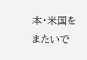本・米国をまたいで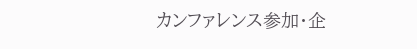カンファレンス参加・企